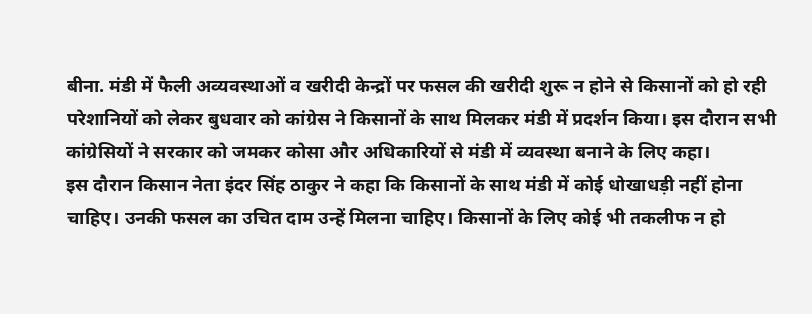बीना. मंडी में फैली अव्यवस्थाओं व खरीदी केन्द्रों पर फसल की खरीदी शुरू न होने से किसानों को हो रही परेशानियों को लेकर बुधवार को कांग्रेस ने किसानों के साथ मिलकर मंडी में प्रदर्शन किया। इस दौरान सभी कांग्रेसियों ने सरकार को जमकर कोसा और अधिकारियों से मंडी में व्यवस्था बनाने के लिए कहा।
इस दौरान किसान नेता इंदर सिंह ठाकुर ने कहा कि किसानों के साथ मंडी में कोई धोखाधड़ी नहीं होना चाहिए। उनकी फसल का उचित दाम उन्हें मिलना चाहिए। किसानों के लिए कोई भी तकलीफ न हो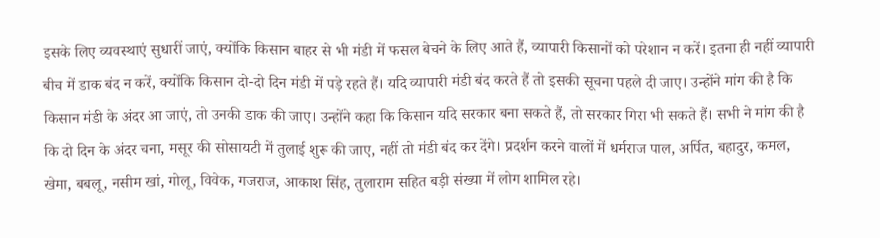इसके लिए व्यवस्थाएं सुधारीं जाएं, क्योंकि किसान बाहर से भी मंडी में फसल बेचने के लिए आते हैं, व्यापारी किसानों को परेशान न करें। इतना ही नहीं व्यापारी बीच में डाक बंद न करें, क्योंकि किसान दो-दो दिन मंडी में पड़े रहते हैं। यदि व्यापारी मंडी बंद करते हैं तो इसकी सूचना पहले दी जाए। उन्होंने मांग की है कि किसान मंडी के अंदर आ जाएं, तो उनकी डाक की जाए। उन्होंने कहा कि किसान यदि सरकार बना सकते हैं, तो सरकार गिरा भी सकते हैं। सभी ने मांग की है कि दो दिन के अंदर चना, मसूर की सोसायटी में तुलाई शुरू की जाए, नहीं तो मंडी बंद कर देंगे। प्रदर्शन करने वालों में धर्मराज पाल, अर्पित, बहादुर, कमल, खेमा, बबलू, नसीम खां, गोलू, विवेक, गजराज, आकाश सिंह, तुलाराम सहित बड़ी संख्या में लोग शामिल रहे।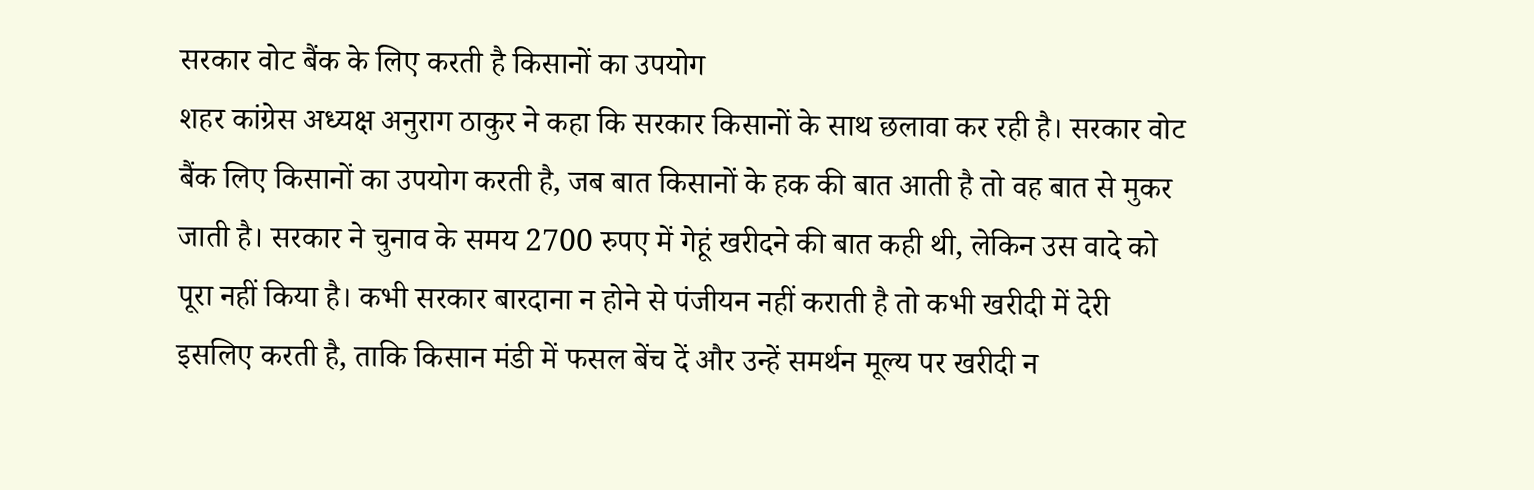सरकार वोट बैंक के लिए करती है किसानों का उपयोग
शहर कांग्रेस अध्यक्ष अनुराग ठाकुर ने कहा कि सरकार किसानों के साथ छलावा कर रही है। सरकार वोट बैंक लिए किसानों का उपयोग करती है, जब बात किसानों के हक की बात आती है तो वह बात से मुकर जाती है। सरकार ने चुनाव के समय 2700 रुपए में गेहूं खरीदने की बात कही थी, लेकिन उस वादे को पूरा नहीं किया है। कभी सरकार बारदाना न होने से पंजीयन नहीं कराती है तो कभी खरीदी में देरी इसलिए करती है, ताकि किसान मंडी में फसल बेंच दें और उन्हें समर्थन मूल्य पर खरीदी न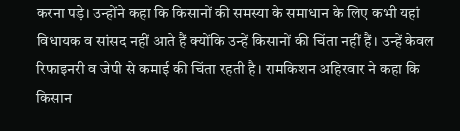करना पड़े। उन्होंने कहा कि किसानों की समस्या के समाधान के लिए कभी यहां विधायक व सांसद नहीं आते हैं क्योंकि उन्हें किसानों की चिंता नहीं हैं। उन्हें केवल रिफाइनरी व जेपी से कमाई की चिंता रहती है। रामकिशन अहिरवार ने कहा कि किसान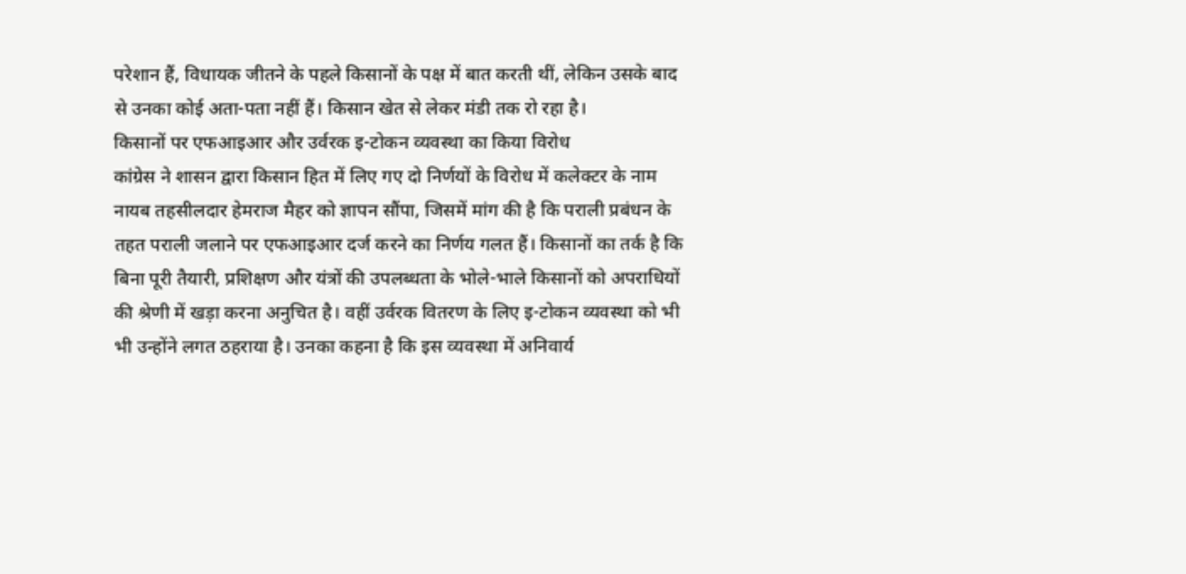परेशान हैं, विधायक जीतने के पहले किसानों के पक्ष में बात करती थीं, लेकिन उसके बाद से उनका कोई अता-पता नहीं हैं। किसान खेत से लेकर मंडी तक रो रहा है।
किसानों पर एफआइआर और उर्वरक इ-टोकन व्यवस्था का किया विरोध
कांग्रेस ने शासन द्वारा किसान हित में लिए गए दो निर्णयों के विरोध में कलेक्टर के नाम नायब तहसीलदार हेमराज मैहर को ज्ञापन सौंपा, जिसमें मांग की है कि पराली प्रबंधन के तहत पराली जलाने पर एफआइआर दर्ज करने का निर्णय गलत हैं। किसानों का तर्क है कि बिना पूरी तैयारी, प्रशिक्षण और यंत्रों की उपलब्धता के भोले-भाले किसानों को अपराधियों की श्रेणी में खड़ा करना अनुचित है। वहीं उर्वरक वितरण के लिए इ-टोकन व्यवस्था को भी भी उन्होंने लगत ठहराया है। उनका कहना है कि इस व्यवस्था में अनिवार्य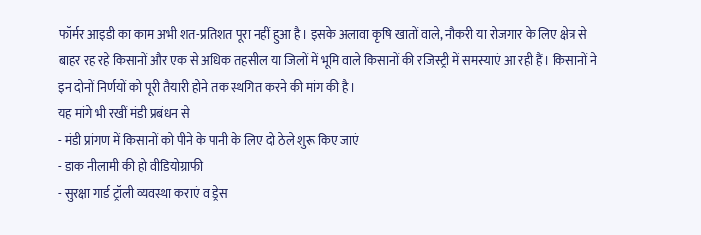फॉर्मर आइडी का काम अभी शत-प्रतिशत पूरा नहीं हुआ है। इसके अलावा कृषि खातों वाले, नौकरी या रोजगार के लिए क्षेत्र से बाहर रह रहे किसानों और एक से अधिक तहसील या जिलों में भूमि वाले किसानों की रजिस्ट्री में समस्याएं आ रही हैं। किसानों ने इन दोनों निर्णयों को पूरी तैयारी होने तक स्थगित करने की मांग की है।
यह मांगे भी रखीं मंडी प्रबंधन से
- मंडी प्रांगण में किसानों को पीने के पानी के लिए दो ठेले शुरू किए जाएं
- डाक नीलामी की हो वीडियोग्राफी
- सुरक्षा गार्ड ट्रॉली व्यवस्था कराएं व ड्रेस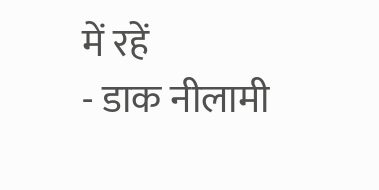में रहें
- डाक नीलामी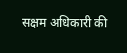सक्षम अधिकारी की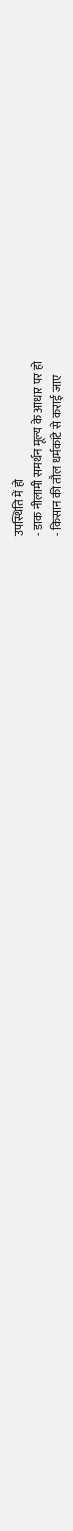उपस्थिति में हो
- डाक नीलामी समर्थन मूल्य के आधार पर हो
- किसान की तौल धर्मकांटे से कराई जाए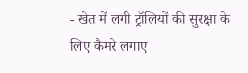- खेत में लगी ट्रॉलियों की सुरक्षा के लिए कैमरे लगाए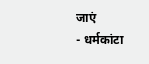जाएं
- धर्मकांटा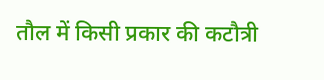तौल में किसी प्रकार की कटौत्री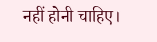नहीं होनी चाहिए।